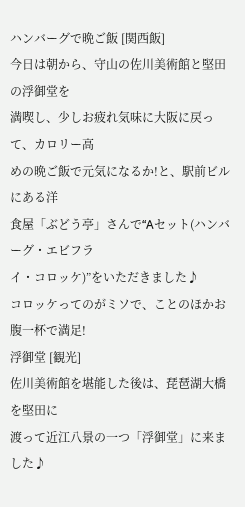ハンバーグで晩ご飯 [関西飯]
今日は朝から、守山の佐川美術館と堅田の浮御堂を
満喫し、少しお疲れ気味に大阪に戻って、カロリー高
めの晩ご飯で元気になるか!と、駅前ビルにある洋
食屋「ぶどう亭」さんで“Aセット(ハンバーグ・エビフラ
イ・コロッケ)”をいただきました♪
コロッケってのがミソで、ことのほかお腹一杯で満足!
浮御堂 [観光]
佐川美術館を堪能した後は、琵琶湖大橋を堅田に
渡って近江八景の一つ「浮御堂」に来ました♪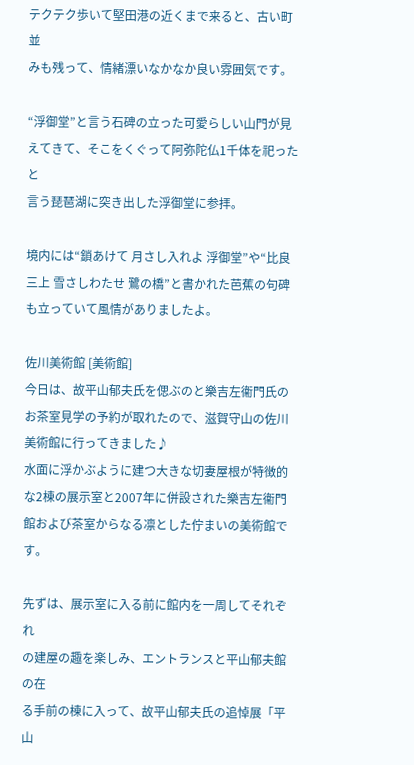テクテク歩いて堅田港の近くまで来ると、古い町並
みも残って、情緒漂いなかなか良い雰囲気です。

“浮御堂”と言う石碑の立った可愛らしい山門が見
えてきて、そこをくぐって阿弥陀仏1千体を祀ったと
言う琵琶湖に突き出した浮御堂に参拝。

境内には“鎖あけて 月さし入れよ 浮御堂”や“比良
三上 雪さしわたせ 鷺の橋”と書かれた芭蕉の句碑
も立っていて風情がありましたよ。

佐川美術館 [美術館]
今日は、故平山郁夫氏を偲ぶのと樂吉左衞門氏の
お茶室見学の予約が取れたので、滋賀守山の佐川
美術館に行ってきました♪
水面に浮かぶように建つ大きな切妻屋根が特徴的
な2棟の展示室と2007年に併設された樂吉左衞門
館および茶室からなる凛とした佇まいの美術館です。

先ずは、展示室に入る前に館内を一周してそれぞれ
の建屋の趣を楽しみ、エントランスと平山郁夫館の在
る手前の棟に入って、故平山郁夫氏の追悼展「平山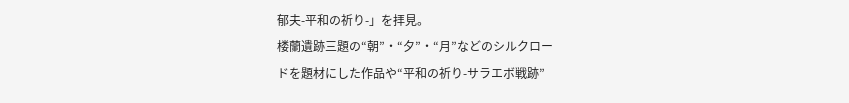郁夫-平和の祈り-」を拝見。
楼蘭遺跡三題の“朝”・“夕”・“月”などのシルクロー
ドを題材にした作品や“平和の祈り-サラエボ戦跡”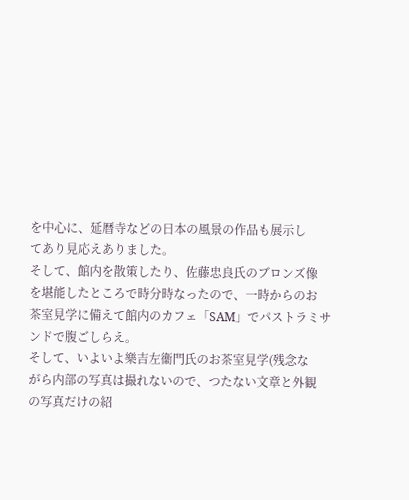を中心に、延暦寺などの日本の風景の作品も展示し
てあり見応えありました。
そして、館内を散策したり、佐藤忠良氏のブロンズ像
を堪能したところで時分時なったので、一時からのお
茶室見学に備えて館内のカフェ「SAM」でパストラミサ
ンドで腹ごしらえ。
そして、いよいよ樂吉左衞門氏のお茶室見学(残念な
がら内部の写真は撮れないので、つたない文章と外観
の写真だけの紹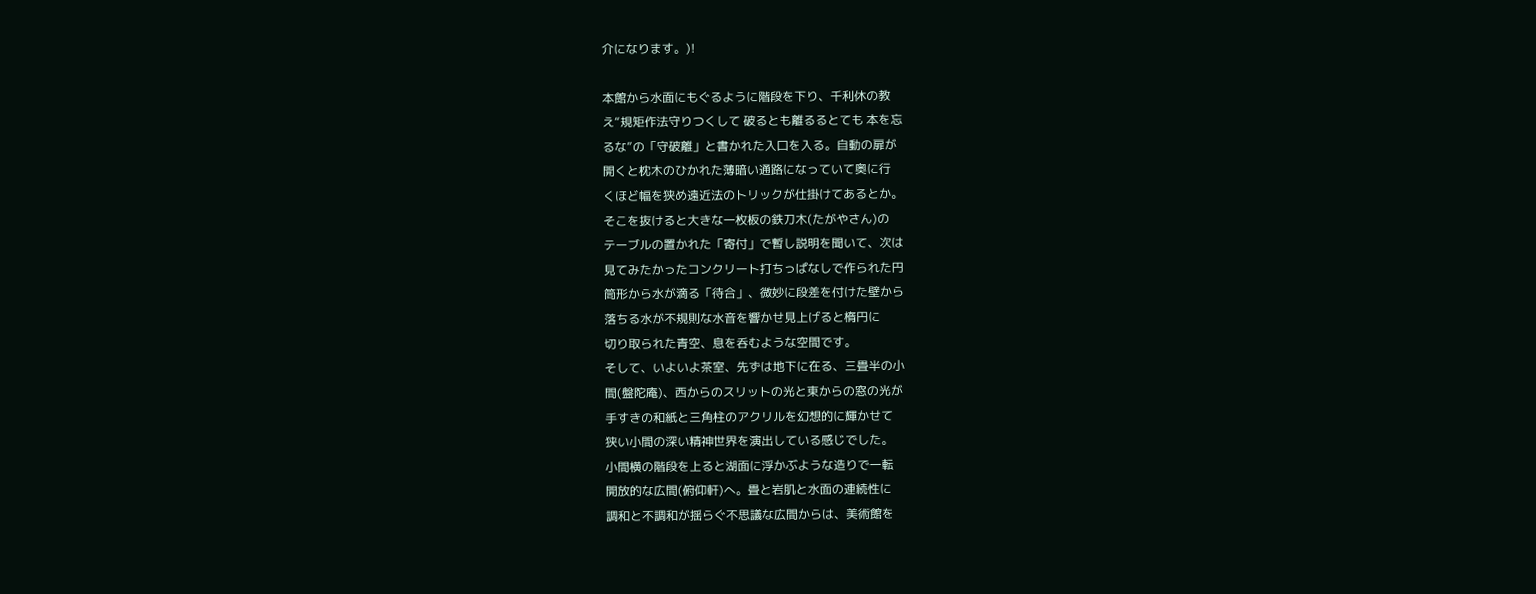介になります。)!

本館から水面にもぐるように階段を下り、千利休の教
え“規矩作法守りつくして 破るとも離るるとても 本を忘
るな”の「守破離」と書かれた入口を入る。自動の扉が
開くと枕木のひかれた薄暗い通路になっていて奥に行
くほど幅を狭め遠近法のトリックが仕掛けてあるとか。
そこを抜けると大きな一枚板の鉄刀木(たがやさん)の
テーブルの置かれた「寄付」で暫し説明を聞いて、次は
見てみたかったコンクリート打ちっぱなしで作られた円
筒形から水が滴る「待合」、微妙に段差を付けた壁から
落ちる水が不規則な水音を響かせ見上げると楕円に
切り取られた青空、息を呑むような空間です。
そして、いよいよ茶室、先ずは地下に在る、三畳半の小
間(盤陀庵)、西からのスリットの光と東からの窓の光が
手すきの和紙と三角柱のアクリルを幻想的に輝かせて
狭い小間の深い精神世界を演出している感じでした。
小間横の階段を上ると湖面に浮かぶような造りで一転
開放的な広間(俯仰軒)へ。畳と岩肌と水面の連続性に
調和と不調和が揺らぐ不思議な広間からは、美術館を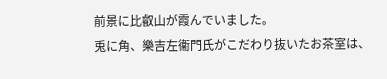前景に比叡山が霞んでいました。
兎に角、樂吉左衞門氏がこだわり抜いたお茶室は、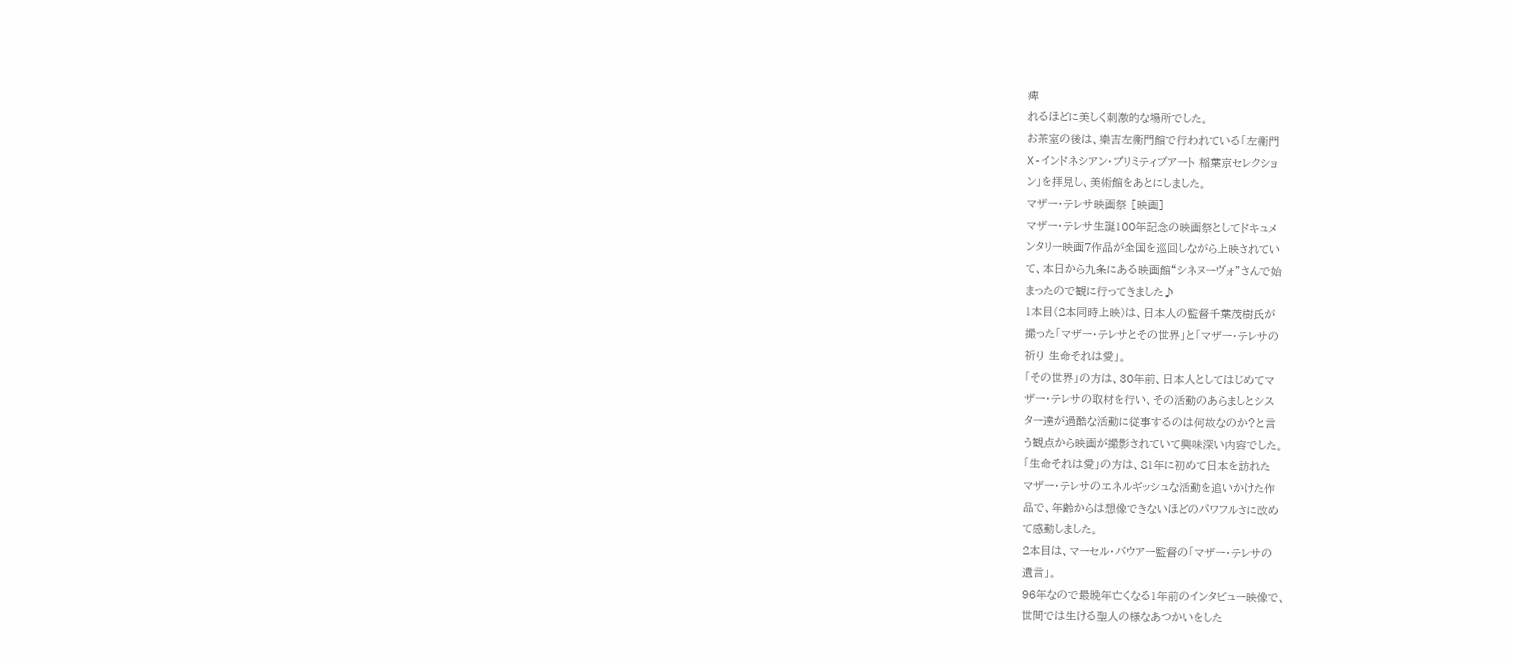痺
れるほどに美しく刺激的な場所でした。
お茶室の後は、樂吉左衞門館で行われている「左衞門
X-インドネシアン・プリミティブアート 稲葉京セレクショ
ン」を拝見し、美術館をあとにしました。
マザー・テレサ映画祭 [映画]
マザー・テレサ生誕100年記念の映画祭としてドキュメ
ンタリー映画7作品が全国を巡回しながら上映されてい
て、本日から九条にある映画館“シネヌーヴォ”さんで始
まったので観に行ってきました♪
1本目(2本同時上映)は、日本人の監督千葉茂樹氏が
撮った「マザー・テレサとその世界」と「マザー・テレサの
祈り 生命それは愛」。
「その世界」の方は、30年前、日本人としてはじめてマ
ザー・テレサの取材を行い、その活動のあらましとシス
ター達が過酷な活動に従事するのは何故なのか?と言
う観点から映画が撮影されていて興味深い内容でした。
「生命それは愛」の方は、81年に初めて日本を訪れた
マザー・テレサのエネルギッシュな活動を追いかけた作
品で、年齢からは想像できないほどのパワフルさに改め
て感動しました。
2本目は、マーセル・バウアー監督の「マザー・テレサの
遺言」。
96年なので最晩年亡くなる1年前のインタビュー映像で、
世間では生ける聖人の様なあつかいをした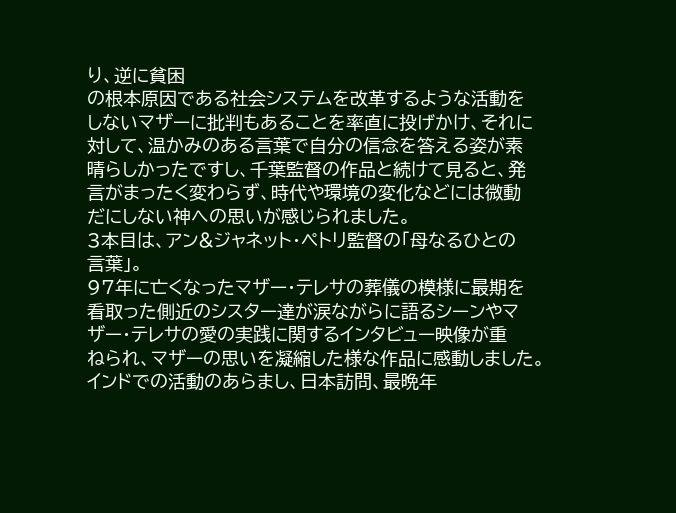り、逆に貧困
の根本原因である社会システムを改革するような活動を
しないマザーに批判もあることを率直に投げかけ、それに
対して、温かみのある言葉で自分の信念を答える姿が素
晴らしかったですし、千葉監督の作品と続けて見ると、発
言がまったく変わらず、時代や環境の変化などには微動
だにしない神への思いが感じられました。
3本目は、アン&ジャネット・ペトリ監督の「母なるひとの
言葉」。
97年に亡くなったマザー・テレサの葬儀の模様に最期を
看取った側近のシスター達が涙ながらに語るシーンやマ
ザー・テレサの愛の実践に関するインタビュー映像が重
ねられ、マザーの思いを凝縮した様な作品に感動しました。
インドでの活動のあらまし、日本訪問、最晩年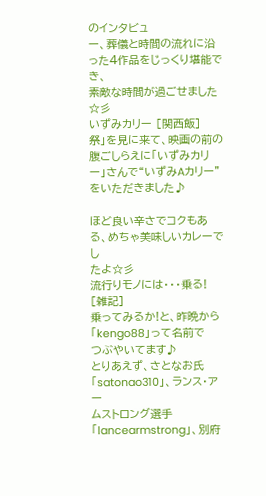のインタビュ
ー、葬儀と時間の流れに沿った4作品をじっくり堪能でき、
素敵な時間が過ごせました☆彡
いずみカリー [関西飯]
祭」を見に来て、映画の前の腹ごしらえに「いずみカリ
ー」さんで“いずみAカリー”をいただきました♪

ほど良い辛さでコクもある、めちゃ美味しいカレーでし
たよ☆彡
流行りモノには・・・乗る! [雑記]
乗ってみるか!と、昨晩から「kengo88」って名前で
つぶやいてます♪
とりあえず、さとなお氏「satonao310」、ランス・アー
ムストロング選手「lancearmstrong」、別府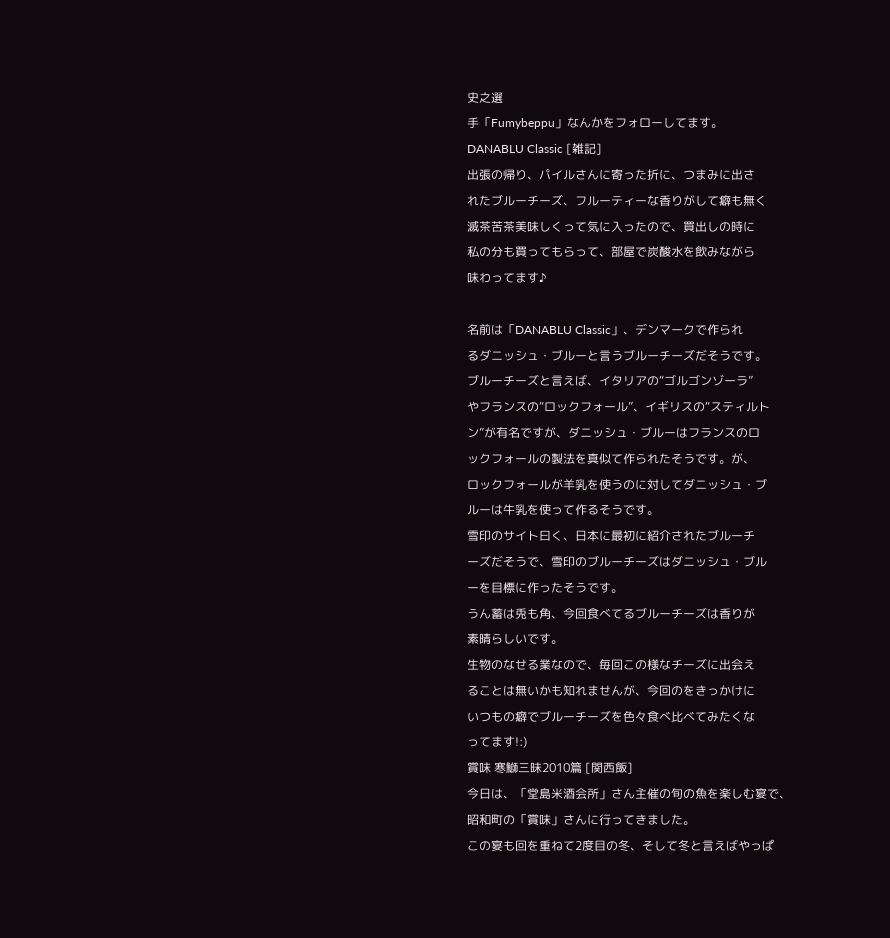史之選
手「Fumybeppu」なんかをフォローしてます。
DANABLU Classic [雑記]
出張の帰り、パイルさんに寄った折に、つまみに出さ
れたブルーチーズ、フルーティーな香りがして癖も無く
滅茶苦茶美味しくって気に入ったので、買出しの時に
私の分も買ってもらって、部屋で炭酸水を飲みながら
味わってます♪

名前は「DANABLU Classic」、デンマークで作られ
るダニッシュ・ブルーと言うブルーチーズだそうです。
ブルーチーズと言えば、イタリアの“ゴルゴンゾーラ”
やフランスの“ロックフォール”、イギリスの“スティルト
ン”が有名ですが、ダニッシュ・ブルーはフランスのロ
ックフォールの製法を真似て作られたそうです。が、
ロックフォールが羊乳を使うのに対してダニッシュ・ブ
ルーは牛乳を使って作るそうです。
雪印のサイト曰く、日本に最初に紹介されたブルーチ
ーズだそうで、雪印のブルーチーズはダニッシュ・ブル
ーを目標に作ったそうです。
うん蓄は兎も角、今回食べてるブルーチーズは香りが
素晴らしいです。
生物のなせる業なので、毎回この様なチーズに出会え
ることは無いかも知れませんが、今回のをきっかけに
いつもの癖でブルーチーズを色々食べ比べてみたくな
ってます!:)
賞味 寒鰤三昧2010篇 [関西飯]
今日は、「堂島米酒会所」さん主催の旬の魚を楽しむ宴で、
昭和町の「賞味」さんに行ってきました。
この宴も回を重ねて2度目の冬、そして冬と言えばやっぱ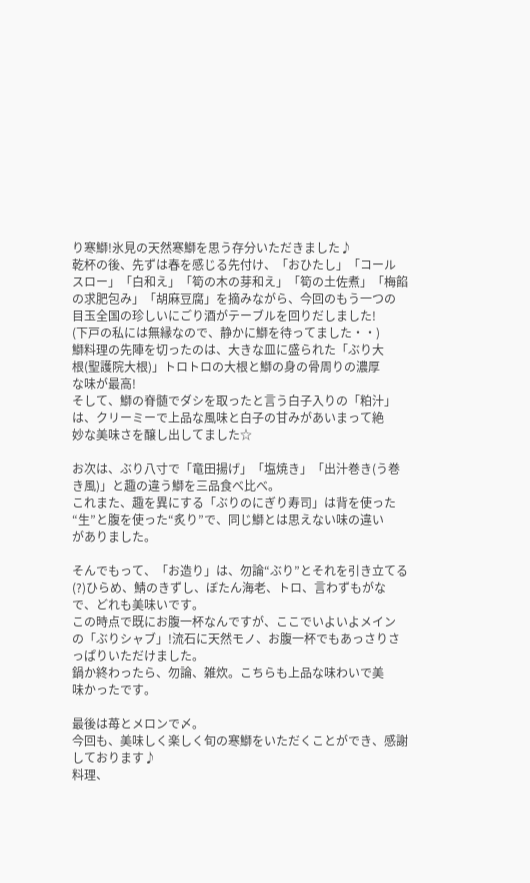り寒鰤!氷見の天然寒鰤を思う存分いただきました♪
乾杯の後、先ずは春を感じる先付け、「おひたし」「コール
スロー」「白和え」「筍の木の芽和え」「筍の土佐煮」「梅餡
の求肥包み」「胡麻豆腐」を摘みながら、今回のもう一つの
目玉全国の珍しいにごり酒がテーブルを回りだしました!
(下戸の私には無縁なので、静かに鰤を待ってました・・)
鰤料理の先陣を切ったのは、大きな皿に盛られた「ぶり大
根(聖護院大根)」トロトロの大根と鰤の身の骨周りの濃厚
な味が最高!
そして、鰤の脊髄でダシを取ったと言う白子入りの「粕汁」
は、クリーミーで上品な風味と白子の甘みがあいまって絶
妙な美味さを醸し出してました☆

お次は、ぶり八寸で「竜田揚げ」「塩焼き」「出汁巻き(う巻
き風)」と趣の違う鰤を三品食べ比べ。
これまた、趣を異にする「ぶりのにぎり寿司」は背を使った
“生”と腹を使った“炙り”で、同じ鰤とは思えない味の違い
がありました。

そんでもって、「お造り」は、勿論“ぶり”とそれを引き立てる
(?)ひらめ、鯖のきずし、ぼたん海老、トロ、言わずもがな
で、どれも美味いです。
この時点で既にお腹一杯なんですが、ここでいよいよメイン
の「ぶりシャブ」!流石に天然モノ、お腹一杯でもあっさりさ
っぱりいただけました。
鍋か終わったら、勿論、雑炊。こちらも上品な味わいで美
味かったです。

最後は苺とメロンで〆。
今回も、美味しく楽しく旬の寒鰤をいただくことができ、感謝
しております♪
料理、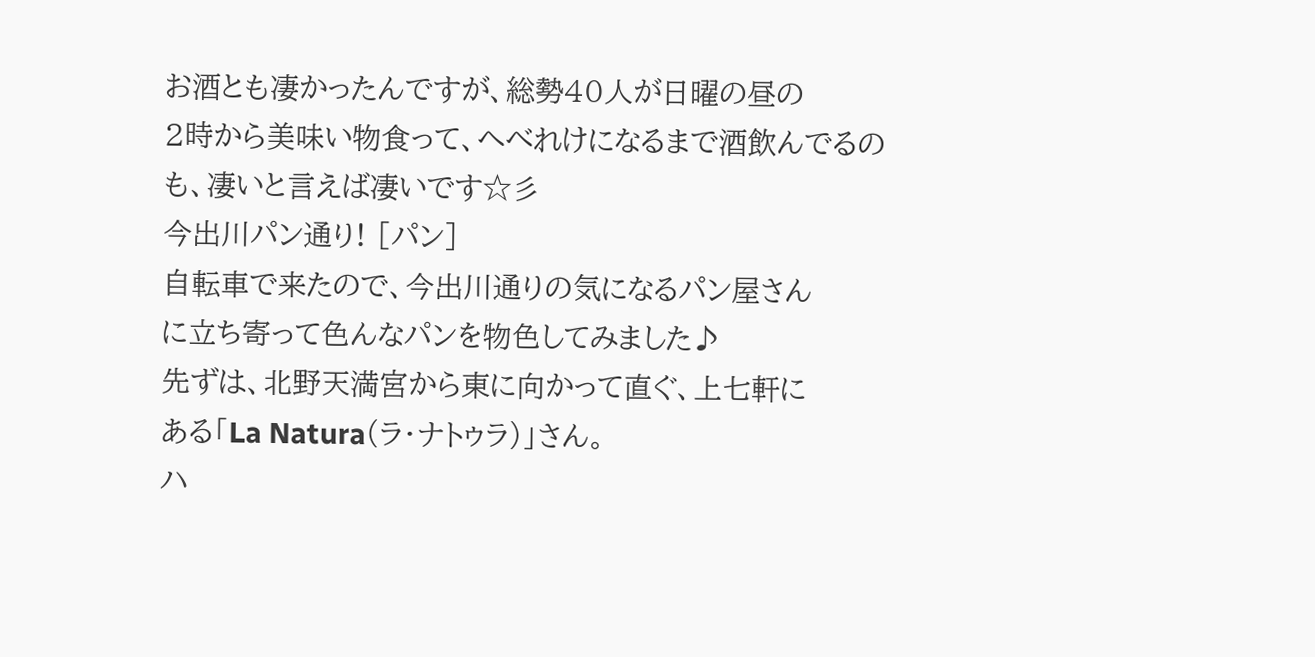お酒とも凄かったんですが、総勢40人が日曜の昼の
2時から美味い物食って、へべれけになるまで酒飲んでるの
も、凄いと言えば凄いです☆彡
今出川パン通り! [パン]
自転車で来たので、今出川通りの気になるパン屋さん
に立ち寄って色んなパンを物色してみました♪
先ずは、北野天満宮から東に向かって直ぐ、上七軒に
ある「La Natura(ラ・ナトゥラ)」さん。
ハ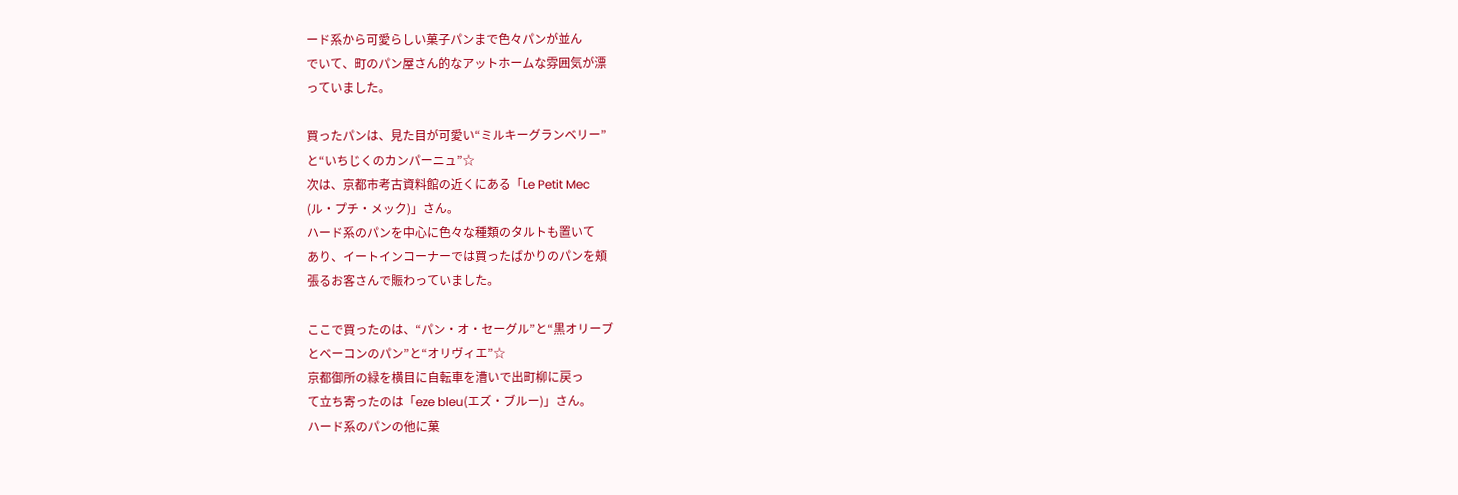ード系から可愛らしい菓子パンまで色々パンが並ん
でいて、町のパン屋さん的なアットホームな雰囲気が漂
っていました。

買ったパンは、見た目が可愛い“ミルキーグランベリー”
と“いちじくのカンパーニュ”☆
次は、京都市考古資料館の近くにある「Le Petit Mec
(ル・プチ・メック)」さん。
ハード系のパンを中心に色々な種類のタルトも置いて
あり、イートインコーナーでは買ったばかりのパンを頬
張るお客さんで賑わっていました。

ここで買ったのは、“パン・オ・セーグル”と“黒オリーブ
とベーコンのパン”と“オリヴィエ”☆
京都御所の緑を横目に自転車を漕いで出町柳に戻っ
て立ち寄ったのは「eze bleu(エズ・ブルー)」さん。
ハード系のパンの他に菓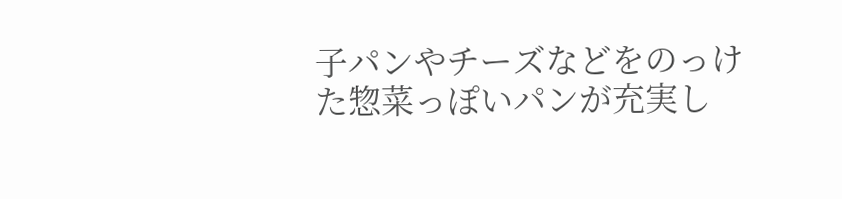子パンやチーズなどをのっけ
た惣菜っぽいパンが充実し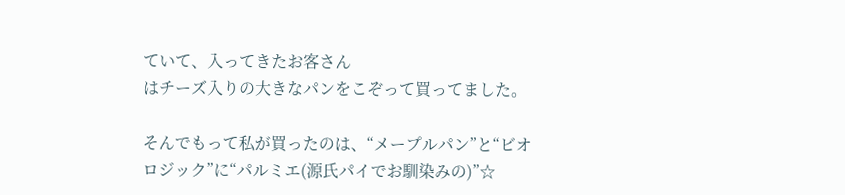ていて、入ってきたお客さん
はチーズ入りの大きなパンをこぞって買ってました。

そんでもって私が買ったのは、“メープルパン”と“ビオ
ロジック”に“パルミエ(源氏パイでお馴染みの)”☆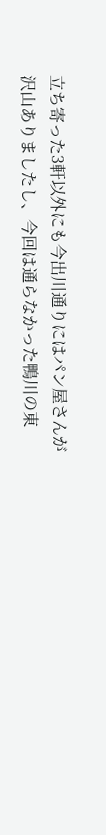立ち寄った3軒以外にも今出川通りにはパン屋さんが
沢山ありましたし、今回は通らなかった鴨川の東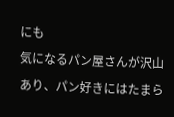にも
気になるパン屋さんが沢山あり、パン好きにはたまら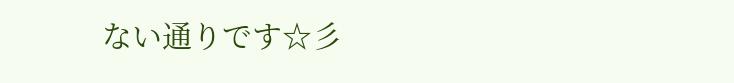ない通りです☆彡